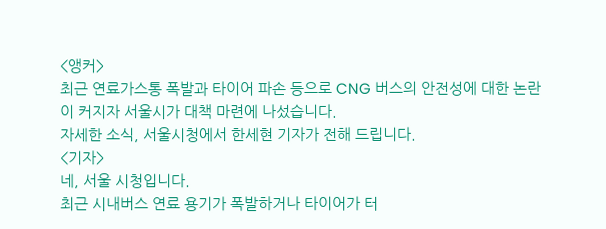<앵커>
최근 연료가스통 폭발과 타이어 파손 등으로 CNG 버스의 안전성에 대한 논란이 커지자 서울시가 대책 마련에 나섰습니다.
자세한 소식, 서울시청에서 한세현 기자가 전해 드립니다.
<기자>
네, 서울 시청입니다.
최근 시내버스 연료 용기가 폭발하거나 타이어가 터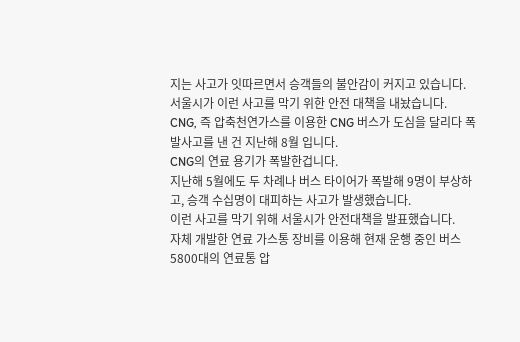지는 사고가 잇따르면서 승객들의 불안감이 커지고 있습니다.
서울시가 이런 사고를 막기 위한 안전 대책을 내놨습니다.
CNG, 즉 압축천연가스를 이용한 CNG 버스가 도심을 달리다 폭발사고를 낸 건 지난해 8월 입니다.
CNG의 연료 용기가 폭발한겁니다.
지난해 5월에도 두 차례나 버스 타이어가 폭발해 9명이 부상하고, 승객 수십명이 대피하는 사고가 발생했습니다.
이런 사고를 막기 위해 서울시가 안전대책을 발표했습니다.
자체 개발한 연료 가스통 장비를 이용해 현재 운행 중인 버스 5800대의 연료통 압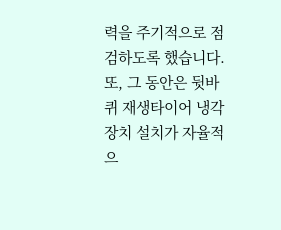력을 주기적으로 점검하도록 했습니다.
또, 그 동안은 뒷바퀴 재생타이어 냉각장치 설치가 자율적으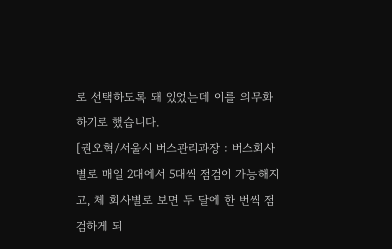로 선택하도록 돼 있었는데 이를 의무화하기로 했습니다.
[권오혁/서울시 버스관리과장 : 버스회사별로 매일 2대에서 5대씩 점검이 가능해지고, 체 회사별로 보면 두 달에 한 번씩 점검하게 되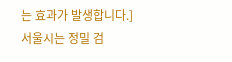는 효과가 발생합니다.]
서울시는 정밀 검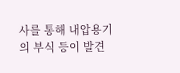사를 통해 내압용기의 부식 등이 발견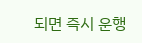되면 즉시 운행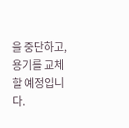을 중단하고, 용기를 교체할 예정입니다.